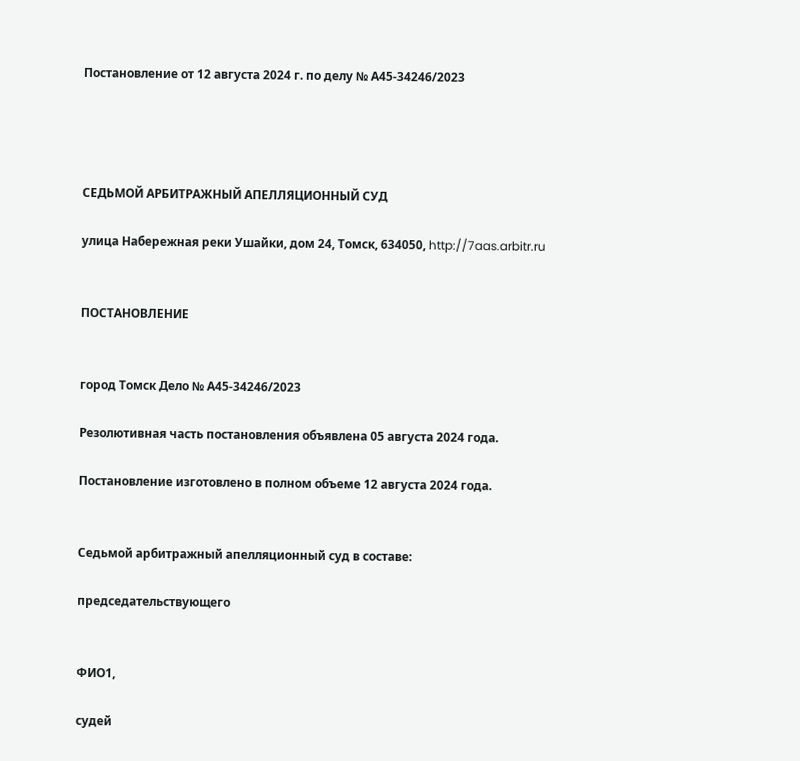Постановление от 12 августа 2024 г. по делу № А45-34246/2023




СЕДЬМОЙ АРБИТРАЖНЫЙ АПЕЛЛЯЦИОННЫЙ СУД

улица Набережная реки Ушайки, дом 24, Томск, 634050, http://7aas.arbitr.ru


ПОСТАНОВЛЕНИЕ


город Томск Дело № А45-34246/2023

Резолютивная часть постановления объявлена 05 августа 2024 года.

Постановление изготовлено в полном объеме 12 августа 2024 года.


Седьмой арбитражный апелляционный суд в составе:

председательствующего


ФИО1,

судей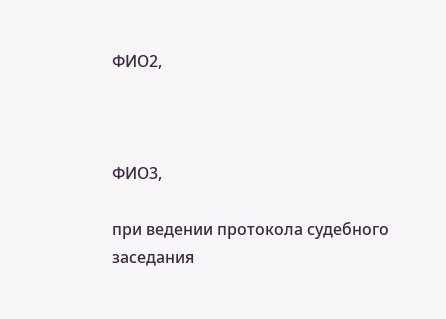ФИО2,



ФИО3,

при ведении протокола судебного заседания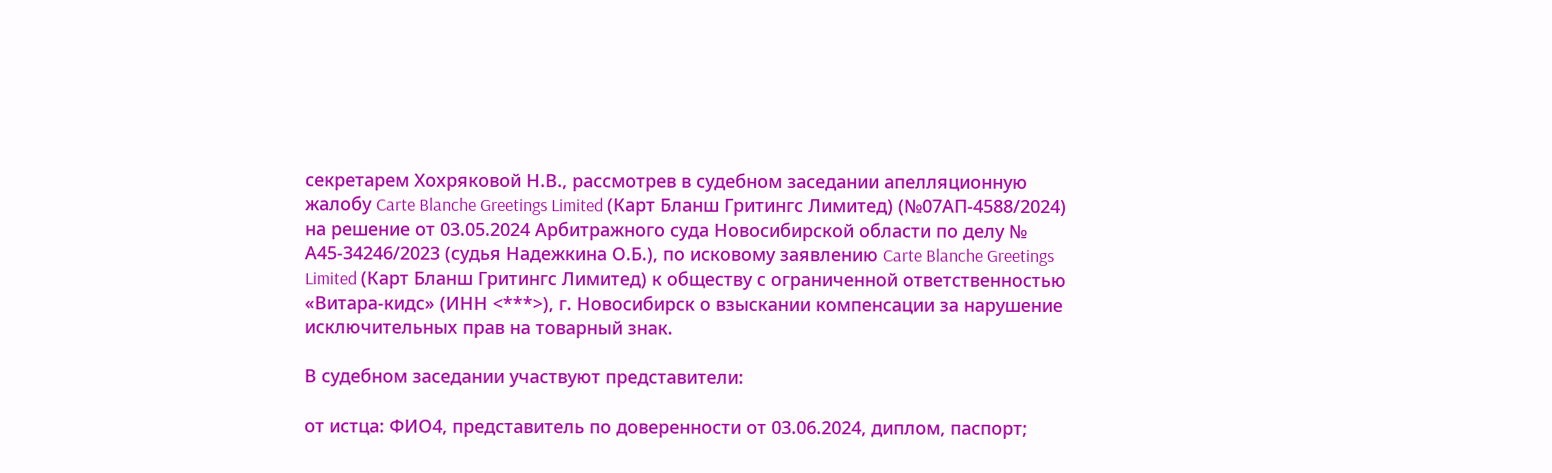секретарем Хохряковой Н.В., рассмотрев в судебном заседании апелляционную жалобу Carte Blanche Greetings Limited (Карт Бланш Гритингс Лимитед) (№07АП-4588/2024) на решение от 03.05.2024 Арбитражного суда Новосибирской области по делу № А45-34246/2023 (судья Надежкина О.Б.), по исковому заявлению Carte Blanche Greetings Limited (Карт Бланш Гритингс Лимитед) к обществу с ограниченной ответственностью «Витара-кидс» (ИНН <***>), г. Новосибирск о взыскании компенсации за нарушение исключительных прав на товарный знак.

В судебном заседании участвуют представители:

от истца: ФИО4, представитель по доверенности от 03.06.2024, диплом, паспорт;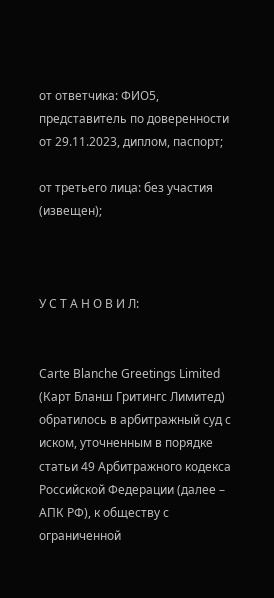от ответчика: ФИО5, представитель по доверенности от 29.11.2023, диплом, паспорт;

от третьего лица: без участия (извещен);



У С Т А Н О В И Л:


Carte Blanche Greetings Limited (Карт Бланш Гритингс Лимитед) обратилось в арбитражный суд с иском, уточненным в порядке статьи 49 Арбитражного кодекса Российской Федерации (далее – АПК РФ), к обществу с ограниченной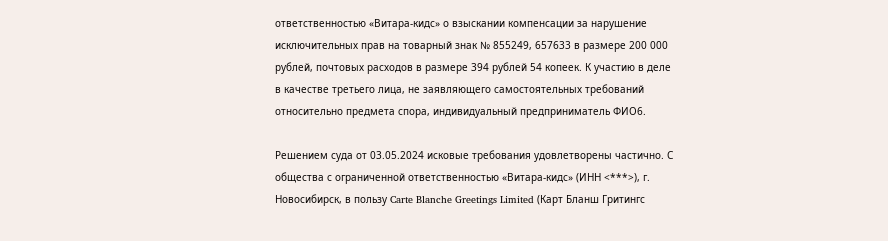ответственностью «Витара-кидс» о взыскании компенсации за нарушение исключительных прав на товарный знак № 855249, 657633 в размере 200 000 рублей, почтовых расходов в размере 394 рублей 54 копеек. К участию в деле в качестве третьего лица, не заявляющего самостоятельных требований относительно предмета спора, индивидуальный предприниматель ФИО6.

Решением суда от 03.05.2024 исковые требования удовлетворены частично. С общества с ограниченной ответственностью «Витара-кидс» (ИНН <***>), г. Новосибирск, в пользу Carte Blanche Greetings Limited (Карт Бланш Гритингс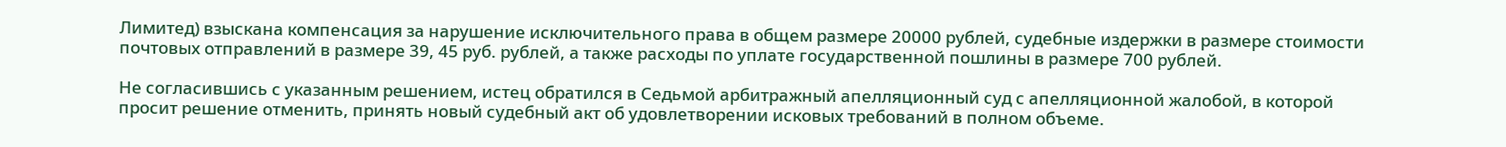Лимитед) взыскана компенсация за нарушение исключительного права в общем размере 20000 рублей, судебные издержки в размере стоимости почтовых отправлений в размере 39, 45 руб. рублей, а также расходы по уплате государственной пошлины в размере 700 рублей.

Не согласившись с указанным решением, истец обратился в Седьмой арбитражный апелляционный суд с апелляционной жалобой, в которой просит решение отменить, принять новый судебный акт об удовлетворении исковых требований в полном объеме.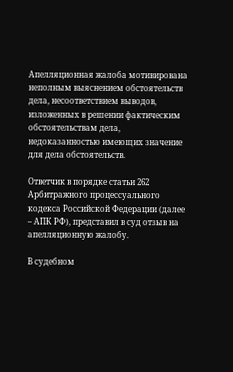Апелляционная жалоба мотивирована неполным выяснением обстоятельств дела, несоответствием выводов, изложенных в решении фактическим обстоятельствам дела, недоказанностью имеющих значение для дела обстоятельств.

Ответчик в порядке статьи 262 Арбитражного процессуального кодекса Российской Федерации (далее – АПК РФ), представил в суд отзыв на апелляционную жалобу.

В судебном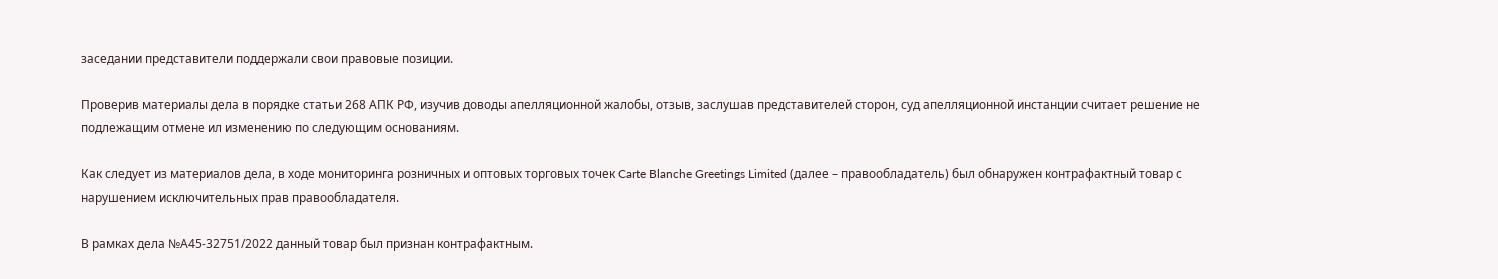заседании представители поддержали свои правовые позиции.

Проверив материалы дела в порядке статьи 268 АПК РФ, изучив доводы апелляционной жалобы, отзыв, заслушав представителей сторон, суд апелляционной инстанции считает решение не подлежащим отмене ил изменению по следующим основаниям.

Как следует из материалов дела, в ходе мониторинга розничных и оптовых торговых точек Carte Blanche Greetings Limited (далее – правообладатель) был обнаружен контрафактный товар с нарушением исключительных прав правообладателя.

В рамках дела №А45-32751/2022 данный товар был признан контрафактным.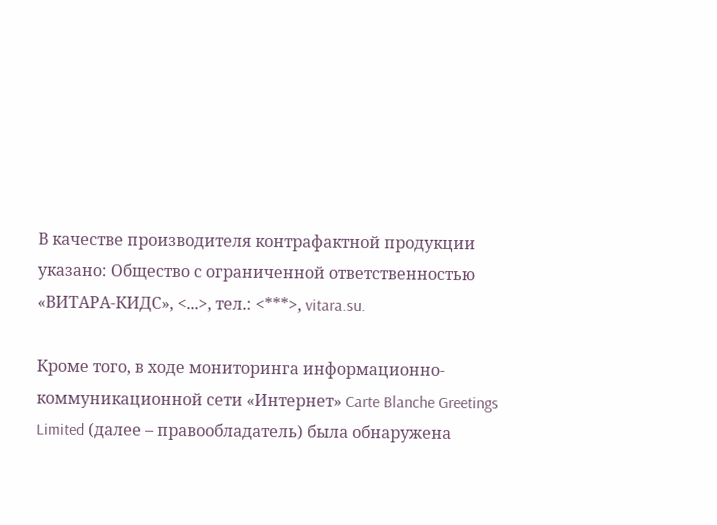В качестве производителя контрафактной продукции указано: Общество с ограниченной ответственностью «ВИТАРА-КИДС», <...>, тел.: <***>, vitara.su.

Кроме того, в ходе мониторинга информационно-коммуникационной сети «Интернет» Carte Blanche Greetings Limited (далее – правообладатель) была обнаружена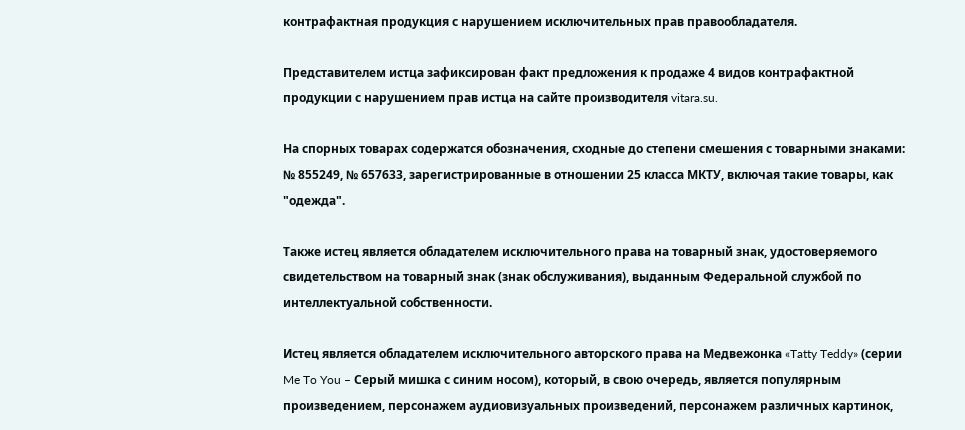контрафактная продукция с нарушением исключительных прав правообладателя.

Представителем истца зафиксирован факт предложения к продаже 4 видов контрафактной продукции с нарушением прав истца на сайте производителя vitara.su.

На спорных товарах содержатся обозначения, сходные до степени смешения с товарными знаками: № 855249, № 657633, зарегистрированные в отношении 25 класса МКТУ, включая такие товары, как "одежда".

Также истец является обладателем исключительного права на товарный знак, удостоверяемого свидетельством на товарный знак (знак обслуживания), выданным Федеральной службой по интеллектуальной собственности.

Истец является обладателем исключительного авторского права на Медвежонка «Tatty Teddy» (серии Me To You – Серый мишка с синим носом), который, в свою очередь, является популярным произведением, персонажем аудиовизуальных произведений, персонажем различных картинок,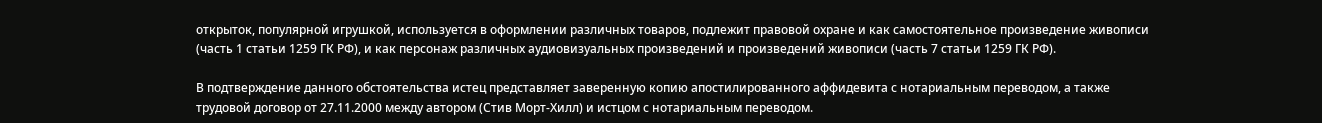открыток, популярной игрушкой, используется в оформлении различных товаров, подлежит правовой охране и как самостоятельное произведение живописи (часть 1 статьи 1259 ГК РФ), и как персонаж различных аудиовизуальных произведений и произведений живописи (часть 7 статьи 1259 ГК РФ).

В подтверждение данного обстоятельства истец представляет заверенную копию апостилированного аффидевита с нотариальным переводом, а также трудовой договор от 27.11.2000 между автором (Стив Морт-Хилл) и истцом с нотариальным переводом.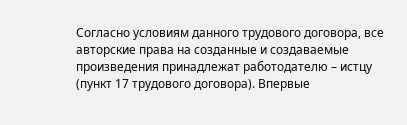Согласно условиям данного трудового договора, все авторские права на созданные и создаваемые произведения принадлежат работодателю – истцу (пункт 17 трудового договора). Впервые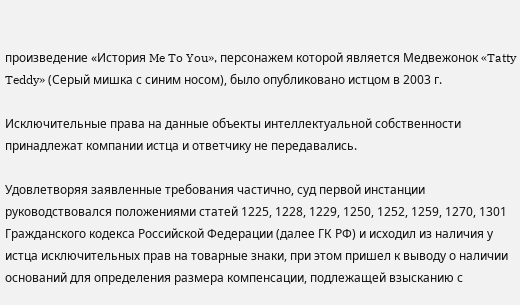произведение «История Me To You», персонажем которой является Медвежонок «Tatty Teddy» (Серый мишка с синим носом), было опубликовано истцом в 2003 г.

Исключительные права на данные объекты интеллектуальной собственности принадлежат компании истца и ответчику не передавались.

Удовлетворяя заявленные требования частично, суд первой инстанции руководствовался положениями статей 1225, 1228, 1229, 1250, 1252, 1259, 1270, 1301 Гражданского кодекса Российской Федерации (далее ГК РФ) и исходил из наличия у истца исключительных прав на товарные знаки, при этом пришел к выводу о наличии оснований для определения размера компенсации, подлежащей взысканию с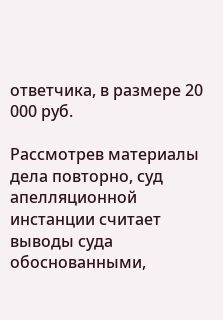ответчика, в размере 20 000 руб.

Рассмотрев материалы дела повторно, суд апелляционной инстанции считает выводы суда обоснованными,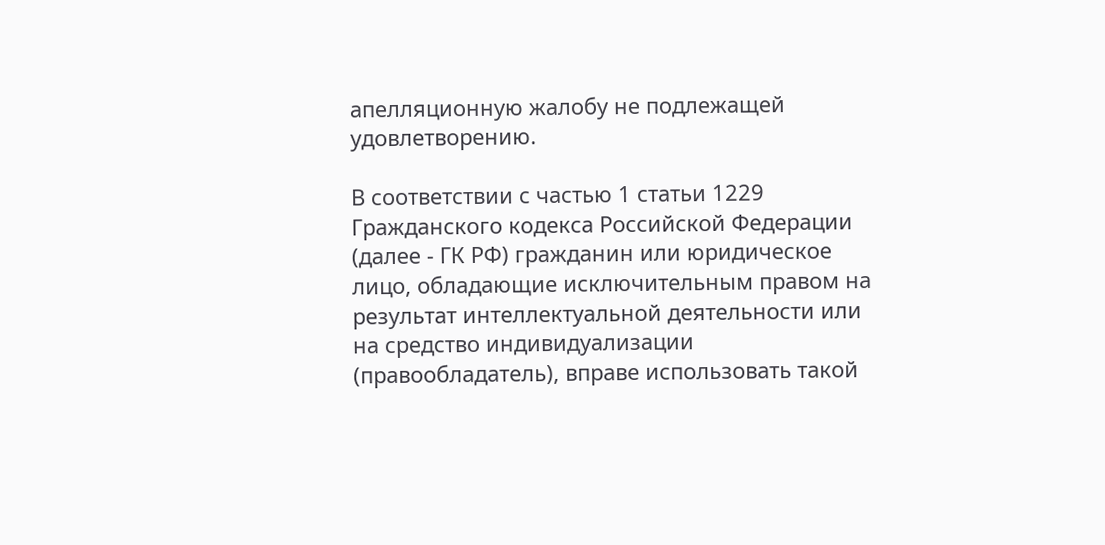апелляционную жалобу не подлежащей удовлетворению.

В соответствии с частью 1 статьи 1229 Гражданского кодекса Российской Федерации (далее - ГК РФ) гражданин или юридическое лицо, обладающие исключительным правом на результат интеллектуальной деятельности или на средство индивидуализации (правообладатель), вправе использовать такой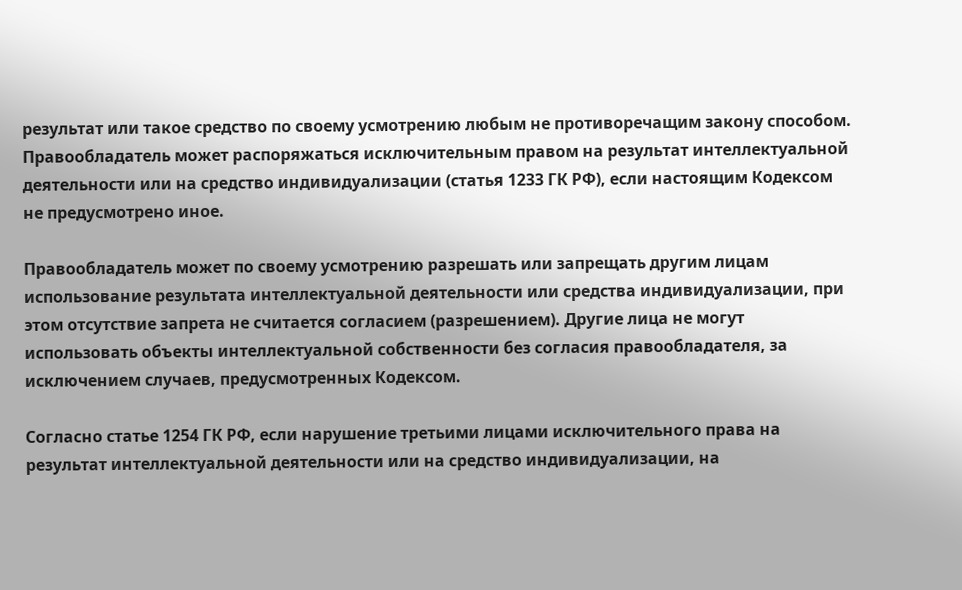результат или такое средство по своему усмотрению любым не противоречащим закону способом. Правообладатель может распоряжаться исключительным правом на результат интеллектуальной деятельности или на средство индивидуализации (статья 1233 ГК РФ), если настоящим Кодексом не предусмотрено иное.

Правообладатель может по своему усмотрению разрешать или запрещать другим лицам использование результата интеллектуальной деятельности или средства индивидуализации, при этом отсутствие запрета не считается согласием (разрешением). Другие лица не могут использовать объекты интеллектуальной собственности без согласия правообладателя, за исключением случаев, предусмотренных Кодексом.

Согласно статье 1254 ГК РФ, если нарушение третьими лицами исключительного права на результат интеллектуальной деятельности или на средство индивидуализации, на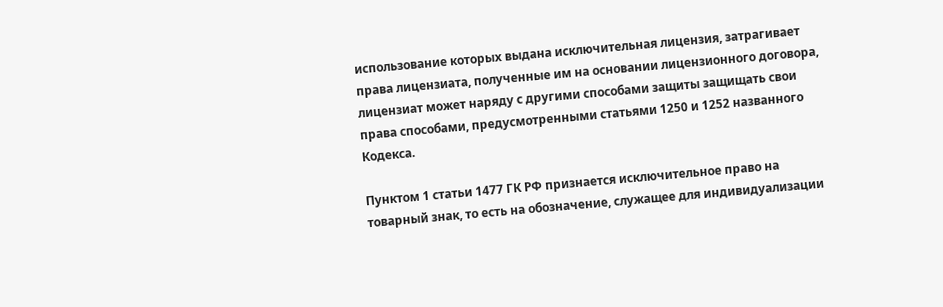использование которых выдана исключительная лицензия, затрагивает права лицензиата, полученные им на основании лицензионного договора, лицензиат может наряду с другими способами защиты защищать свои права способами, предусмотренными статьями 1250 и 1252 названного Кодекса.

Пунктом 1 статьи 1477 ГК РФ признается исключительное право на товарный знак, то есть на обозначение, служащее для индивидуализации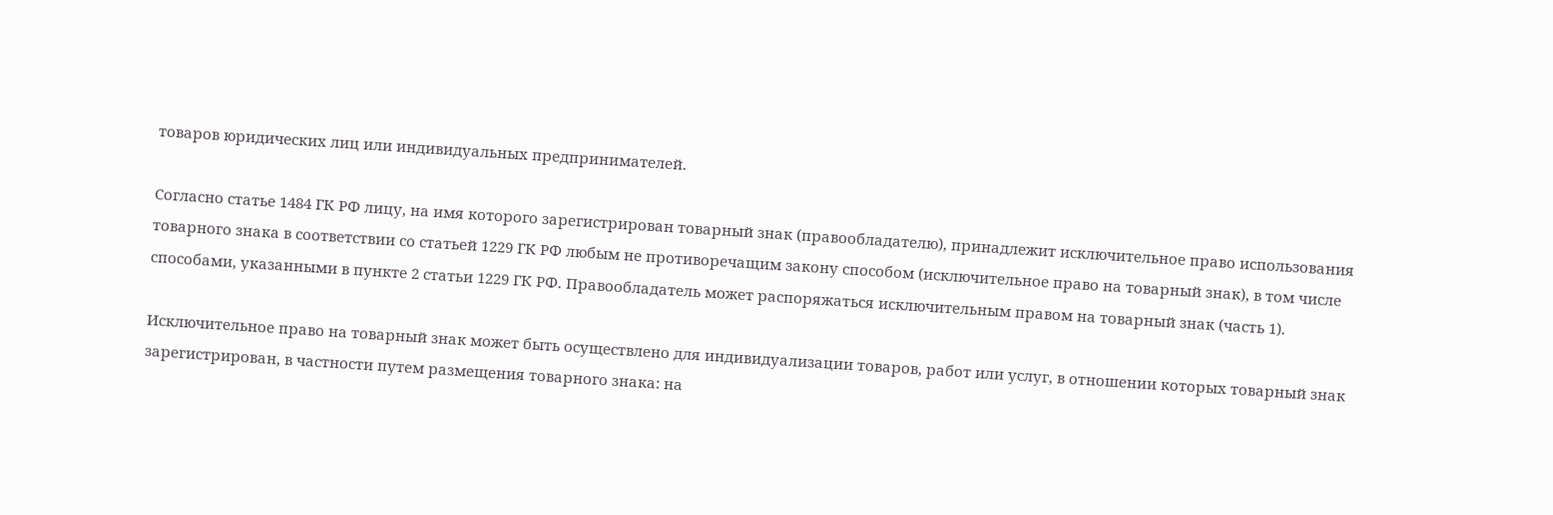товаров юридических лиц или индивидуальных предпринимателей.

Согласно статье 1484 ГК РФ лицу, на имя которого зарегистрирован товарный знак (правообладателю), принадлежит исключительное право использования товарного знака в соответствии со статьей 1229 ГК РФ любым не противоречащим закону способом (исключительное право на товарный знак), в том числе способами, указанными в пункте 2 статьи 1229 ГК РФ. Правообладатель может распоряжаться исключительным правом на товарный знак (часть 1).

Исключительное право на товарный знак может быть осуществлено для индивидуализации товаров, работ или услуг, в отношении которых товарный знак зарегистрирован, в частности путем размещения товарного знака: на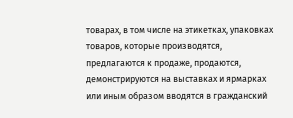товарах, в том числе на этикетках, упаковках товаров, которые производятся, предлагаются к продаже, продаются, демонстрируются на выставках и ярмарках или иным образом вводятся в гражданский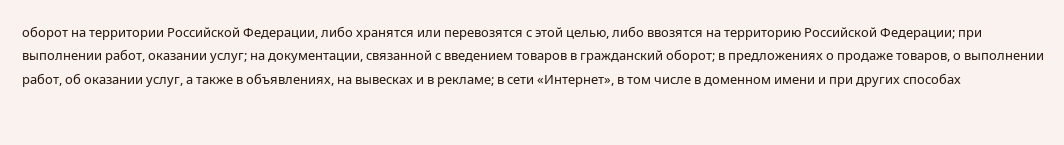оборот на территории Российской Федерации, либо хранятся или перевозятся с этой целью, либо ввозятся на территорию Российской Федерации; при выполнении работ, оказании услуг; на документации, связанной с введением товаров в гражданский оборот; в предложениях о продаже товаров, о выполнении работ, об оказании услуг, а также в объявлениях, на вывесках и в рекламе; в сети «Интернет», в том числе в доменном имени и при других способах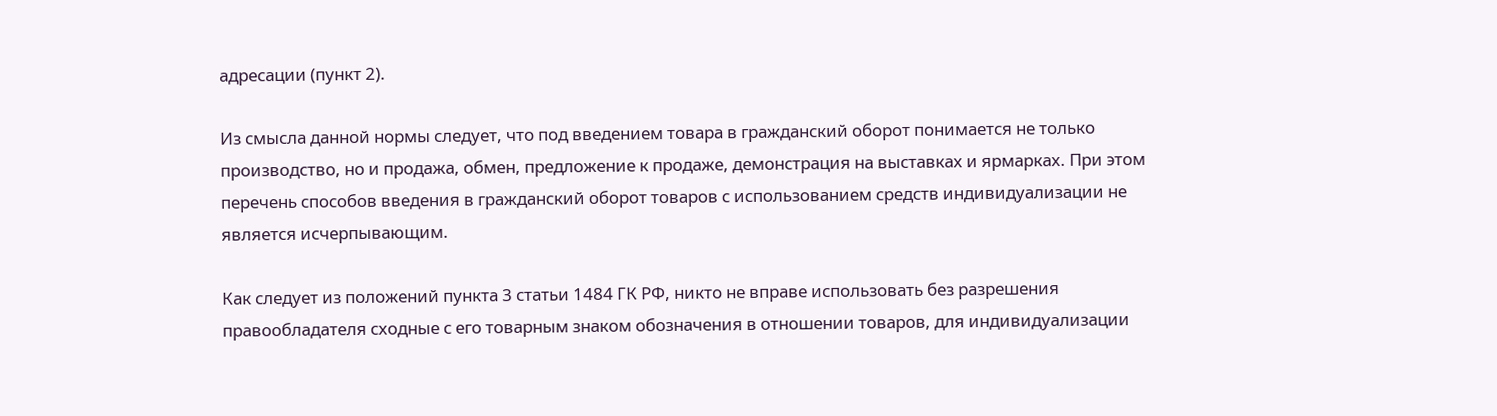адресации (пункт 2).

Из смысла данной нормы следует, что под введением товара в гражданский оборот понимается не только производство, но и продажа, обмен, предложение к продаже, демонстрация на выставках и ярмарках. При этом перечень способов введения в гражданский оборот товаров с использованием средств индивидуализации не является исчерпывающим.

Как следует из положений пункта 3 статьи 1484 ГК РФ, никто не вправе использовать без разрешения правообладателя сходные с его товарным знаком обозначения в отношении товаров, для индивидуализации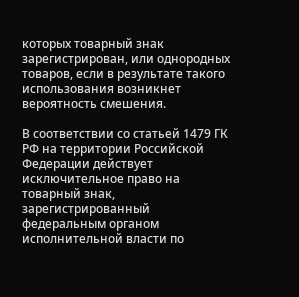которых товарный знак зарегистрирован, или однородных товаров, если в результате такого использования возникнет вероятность смешения.

В соответствии со статьей 1479 ГК РФ на территории Российской Федерации действует исключительное право на товарный знак, зарегистрированный федеральным органом исполнительной власти по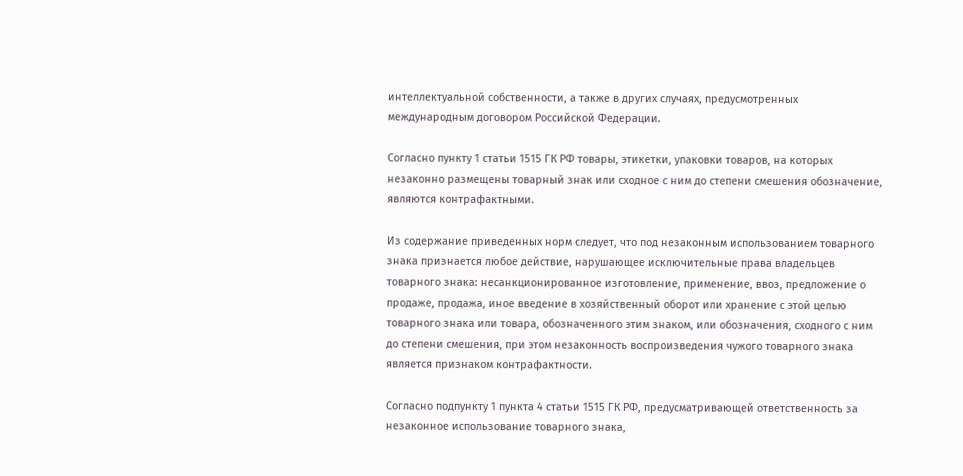интеллектуальной собственности, а также в других случаях, предусмотренных международным договором Российской Федерации.

Согласно пункту 1 статьи 1515 ГК РФ товары, этикетки, упаковки товаров, на которых незаконно размещены товарный знак или сходное с ним до степени смешения обозначение, являются контрафактными.

Из содержание приведенных норм следует, что под незаконным использованием товарного знака признается любое действие, нарушающее исключительные права владельцев товарного знака: несанкционированное изготовление, применение, ввоз, предложение о продаже, продажа, иное введение в хозяйственный оборот или хранение с этой целью товарного знака или товара, обозначенного этим знаком, или обозначения, сходного с ним до степени смешения, при этом незаконность воспроизведения чужого товарного знака является признаком контрафактности.

Согласно подпункту 1 пункта 4 статьи 1515 ГК РФ, предусматривающей ответственность за незаконное использование товарного знака,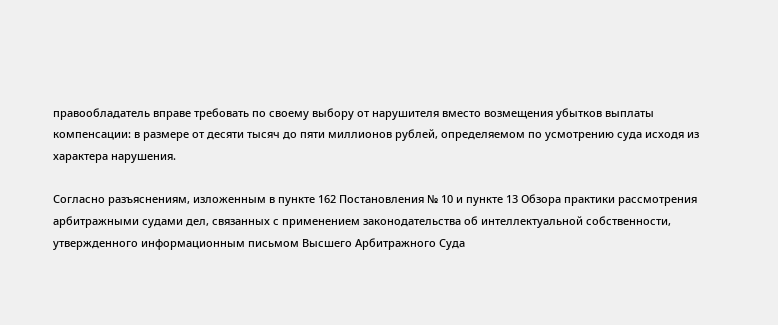правообладатель вправе требовать по своему выбору от нарушителя вместо возмещения убытков выплаты компенсации: в размере от десяти тысяч до пяти миллионов рублей, определяемом по усмотрению суда исходя из характера нарушения.

Согласно разъяснениям, изложенным в пункте 162 Постановления № 10 и пункте 13 Обзора практики рассмотрения арбитражными судами дел, связанных с применением законодательства об интеллектуальной собственности, утвержденного информационным письмом Высшего Арбитражного Суда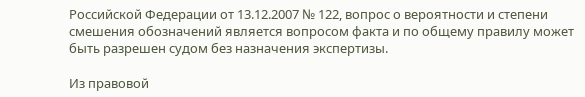Российской Федерации от 13.12.2007 № 122, вопрос о вероятности и степени смешения обозначений является вопросом факта и по общему правилу может быть разрешен судом без назначения экспертизы.

Из правовой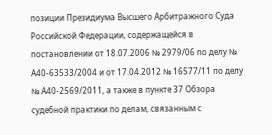позиции Президиума Высшего Арбитражного Суда Российской Федерации, содержащейся в постановлении от 18.07.2006 № 2979/06 по делу № А40-63533/2004 и от 17.04.2012 № 16577/11 по делу № А40-2569/2011, а также в пункте 37 Обзора судебной практики по делам, связанным с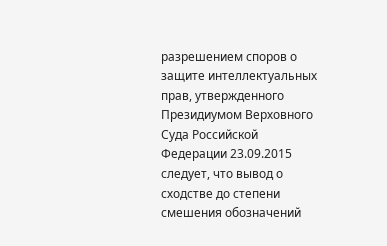разрешением споров о защите интеллектуальных прав, утвержденного Президиумом Верховного Суда Российской Федерации 23.09.2015 следует, что вывод о сходстве до степени смешения обозначений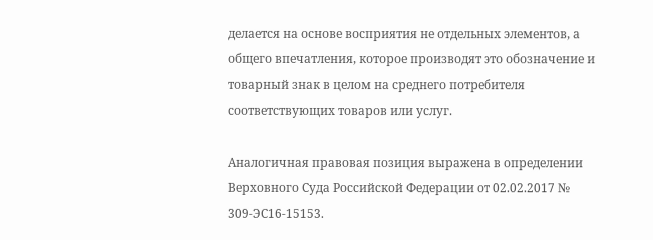делается на основе восприятия не отдельных элементов, а общего впечатления, которое производят это обозначение и товарный знак в целом на среднего потребителя соответствующих товаров или услуг.

Аналогичная правовая позиция выражена в определении Верховного Суда Российской Федерации от 02.02.2017 № 309-ЭС16-15153.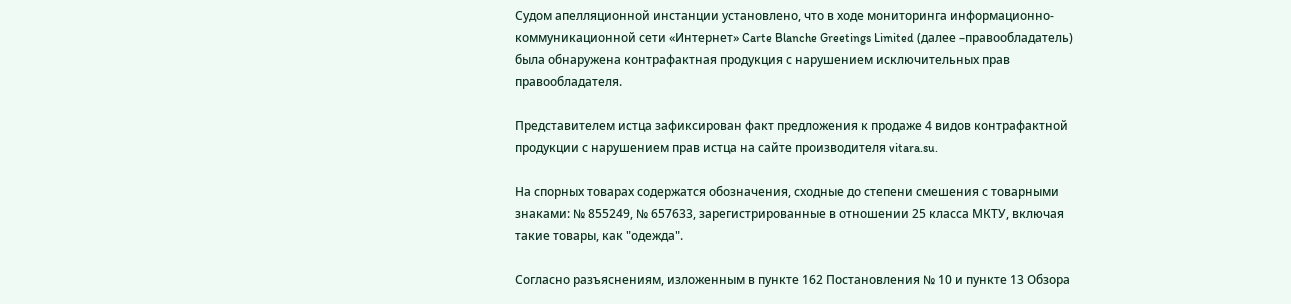Судом апелляционной инстанции установлено, что в ходе мониторинга информационно-коммуникационной сети «Интернет» Carte Blanche Greetings Limited (далее –правообладатель) была обнаружена контрафактная продукция с нарушением исключительных прав правообладателя.

Представителем истца зафиксирован факт предложения к продаже 4 видов контрафактной продукции с нарушением прав истца на сайте производителя vitara.su.

На спорных товарах содержатся обозначения, сходные до степени смешения с товарными знаками: № 855249, № 657633, зарегистрированные в отношении 25 класса МКТУ, включая такие товары, как "одежда".

Согласно разъяснениям, изложенным в пункте 162 Постановления № 10 и пункте 13 Обзора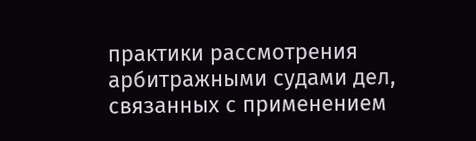практики рассмотрения арбитражными судами дел, связанных с применением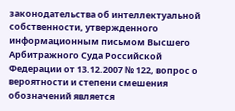законодательства об интеллектуальной собственности, утвержденного информационным письмом Высшего Арбитражного Суда Российской Федерации от 13.12.2007 № 122, вопрос о вероятности и степени смешения обозначений является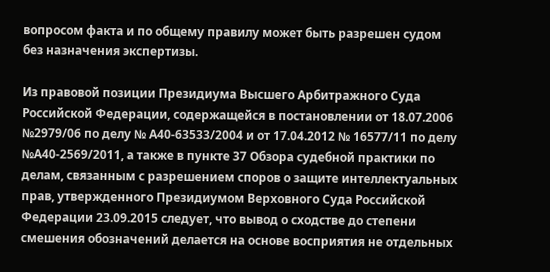вопросом факта и по общему правилу может быть разрешен судом без назначения экспертизы.

Из правовой позиции Президиума Высшего Арбитражного Суда Российской Федерации, содержащейся в постановлении от 18.07.2006 №2979/06 по делу № А40-63533/2004 и от 17.04.2012 № 16577/11 по делу №А40-2569/2011, а также в пункте 37 Обзора судебной практики по делам, связанным с разрешением споров о защите интеллектуальных прав, утвержденного Президиумом Верховного Суда Российской Федерации 23.09.2015 следует, что вывод о сходстве до степени смешения обозначений делается на основе восприятия не отдельных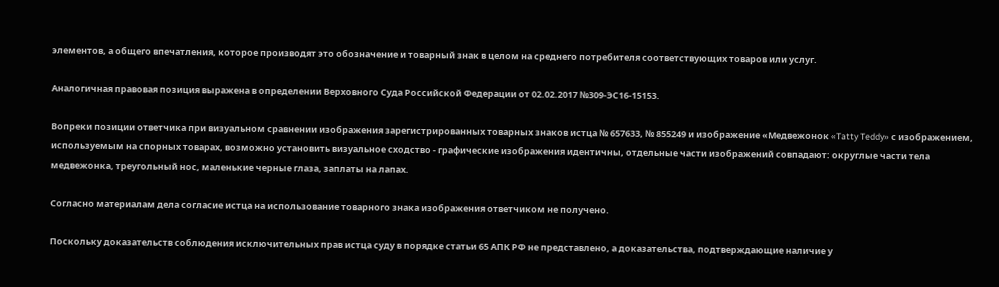элементов, а общего впечатления, которое производят это обозначение и товарный знак в целом на среднего потребителя соответствующих товаров или услуг.

Аналогичная правовая позиция выражена в определении Верховного Суда Российской Федерации от 02.02.2017 №309-ЭС16-15153.

Вопреки позиции ответчика при визуальном сравнении изображения зарегистрированных товарных знаков истца № 657633, № 855249 и изображение «Медвежонок «Tatty Teddy» с изображением, используемым на спорных товарах, возможно установить визуальное сходство - графические изображения идентичны, отдельные части изображений совпадают: округлые части тела медвежонка, треугольный нос, маленькие черные глаза, заплаты на лапах.

Согласно материалам дела согласие истца на использование товарного знака изображения ответчиком не получено.

Поскольку доказательств соблюдения исключительных прав истца суду в порядке статьи 65 АПК РФ не представлено, а доказательства, подтверждающие наличие у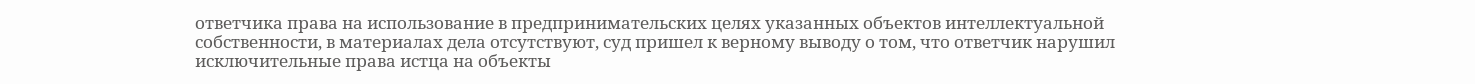ответчика права на использование в предпринимательских целях указанных объектов интеллектуальной собственности, в материалах дела отсутствуют, суд пришел к верному выводу о том, что ответчик нарушил исключительные права истца на объекты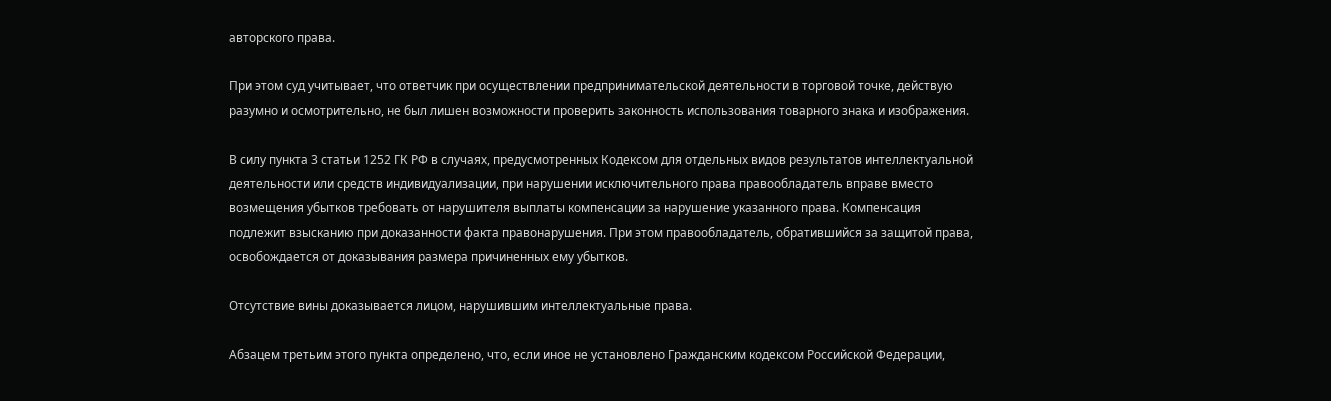авторского права.

При этом суд учитывает, что ответчик при осуществлении предпринимательской деятельности в торговой точке, действую разумно и осмотрительно, не был лишен возможности проверить законность использования товарного знака и изображения.

В силу пункта 3 статьи 1252 ГК РФ в случаях, предусмотренных Кодексом для отдельных видов результатов интеллектуальной деятельности или средств индивидуализации, при нарушении исключительного права правообладатель вправе вместо возмещения убытков требовать от нарушителя выплаты компенсации за нарушение указанного права. Компенсация подлежит взысканию при доказанности факта правонарушения. При этом правообладатель, обратившийся за защитой права, освобождается от доказывания размера причиненных ему убытков.

Отсутствие вины доказывается лицом, нарушившим интеллектуальные права.

Абзацем третьим этого пункта определено, что, если иное не установлено Гражданским кодексом Российской Федерации,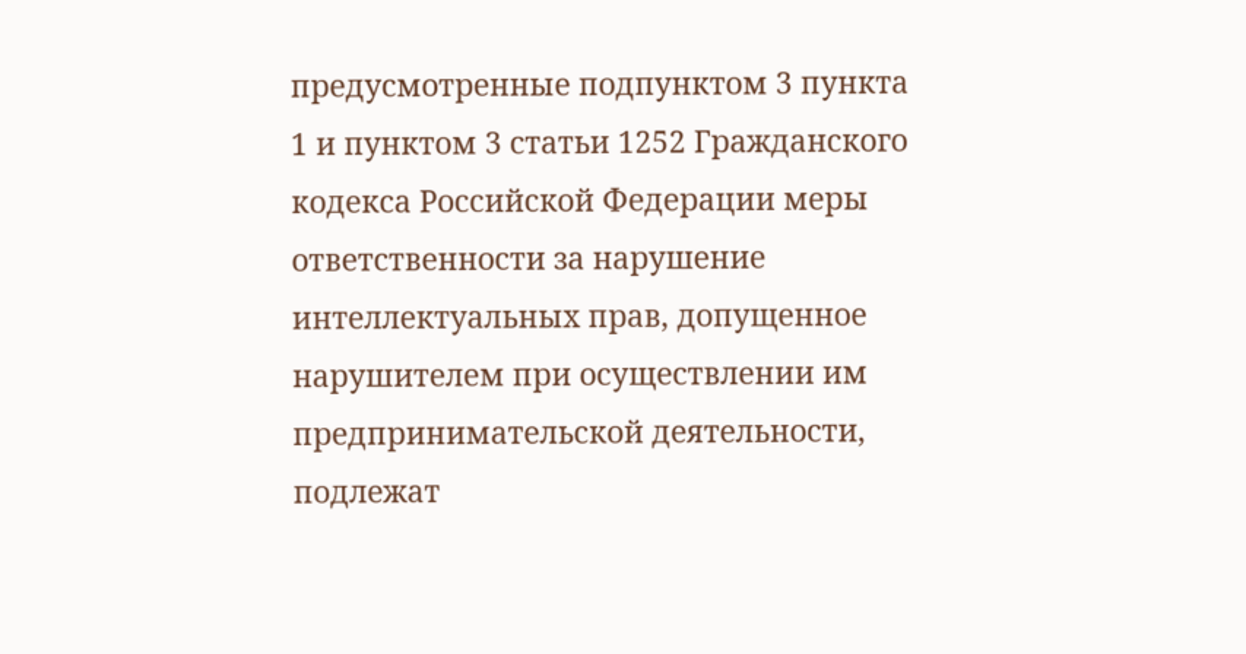предусмотренные подпунктом 3 пункта 1 и пунктом 3 статьи 1252 Гражданского кодекса Российской Федерации меры ответственности за нарушение интеллектуальных прав, допущенное нарушителем при осуществлении им предпринимательской деятельности, подлежат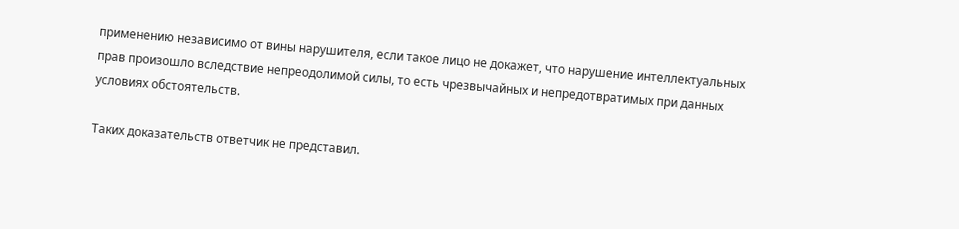применению независимо от вины нарушителя, если такое лицо не докажет, что нарушение интеллектуальных прав произошло вследствие непреодолимой силы, то есть чрезвычайных и непредотвратимых при данных условиях обстоятельств.

Таких доказательств ответчик не представил.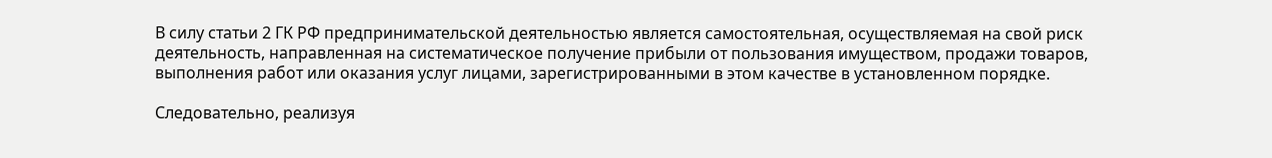В силу статьи 2 ГК РФ предпринимательской деятельностью является самостоятельная, осуществляемая на свой риск деятельность, направленная на систематическое получение прибыли от пользования имуществом, продажи товаров, выполнения работ или оказания услуг лицами, зарегистрированными в этом качестве в установленном порядке.

Следовательно, реализуя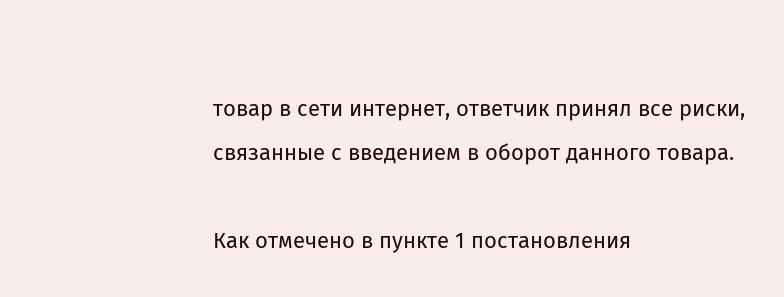товар в сети интернет, ответчик принял все риски, связанные с введением в оборот данного товара.

Как отмечено в пункте 1 постановления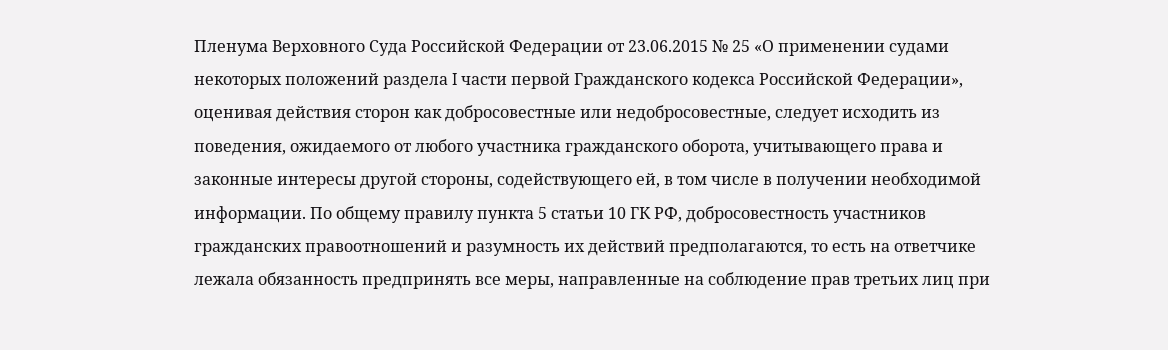Пленума Верховного Суда Российской Федерации от 23.06.2015 № 25 «О применении судами некоторых положений раздела I части первой Гражданского кодекса Российской Федерации», оценивая действия сторон как добросовестные или недобросовестные, следует исходить из поведения, ожидаемого от любого участника гражданского оборота, учитывающего права и законные интересы другой стороны, содействующего ей, в том числе в получении необходимой информации. По общему правилу пункта 5 статьи 10 ГК РФ, добросовестность участников гражданских правоотношений и разумность их действий предполагаются, то есть на ответчике лежала обязанность предпринять все меры, направленные на соблюдение прав третьих лиц при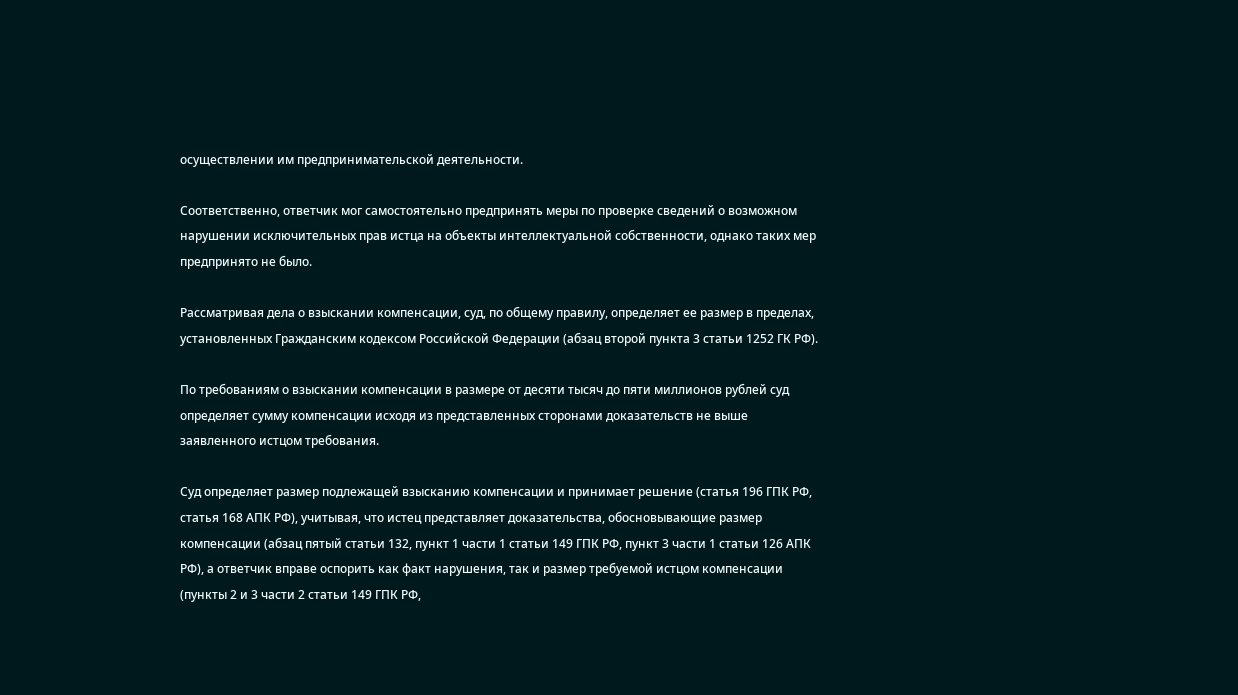осуществлении им предпринимательской деятельности.

Соответственно, ответчик мог самостоятельно предпринять меры по проверке сведений о возможном нарушении исключительных прав истца на объекты интеллектуальной собственности, однако таких мер предпринято не было.

Рассматривая дела о взыскании компенсации, суд, по общему правилу, определяет ее размер в пределах, установленных Гражданским кодексом Российской Федерации (абзац второй пункта 3 статьи 1252 ГК РФ).

По требованиям о взыскании компенсации в размере от десяти тысяч до пяти миллионов рублей суд определяет сумму компенсации исходя из представленных сторонами доказательств не выше заявленного истцом требования.

Суд определяет размер подлежащей взысканию компенсации и принимает решение (статья 196 ГПК РФ, статья 168 АПК РФ), учитывая, что истец представляет доказательства, обосновывающие размер компенсации (абзац пятый статьи 132, пункт 1 части 1 статьи 149 ГПК РФ, пункт 3 части 1 статьи 126 АПК РФ), а ответчик вправе оспорить как факт нарушения, так и размер требуемой истцом компенсации (пункты 2 и 3 части 2 статьи 149 ГПК РФ,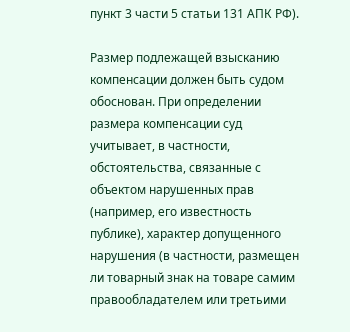пункт 3 части 5 статьи 131 АПК РФ).

Размер подлежащей взысканию компенсации должен быть судом обоснован. При определении размера компенсации суд учитывает, в частности, обстоятельства, связанные с объектом нарушенных прав (например, его известность публике), характер допущенного нарушения (в частности, размещен ли товарный знак на товаре самим правообладателем или третьими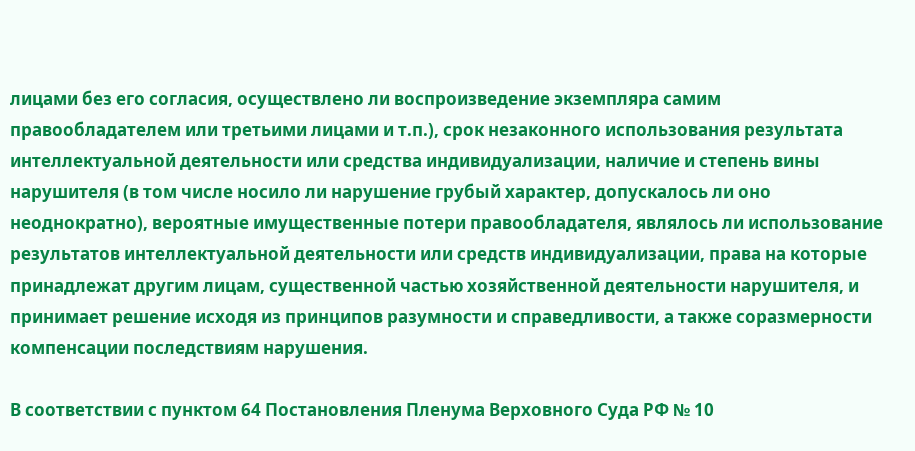лицами без его согласия, осуществлено ли воспроизведение экземпляра самим правообладателем или третьими лицами и т.п.), срок незаконного использования результата интеллектуальной деятельности или средства индивидуализации, наличие и степень вины нарушителя (в том числе носило ли нарушение грубый характер, допускалось ли оно неоднократно), вероятные имущественные потери правообладателя, являлось ли использование результатов интеллектуальной деятельности или средств индивидуализации, права на которые принадлежат другим лицам, существенной частью хозяйственной деятельности нарушителя, и принимает решение исходя из принципов разумности и справедливости, а также соразмерности компенсации последствиям нарушения.

В соответствии с пунктом 64 Постановления Пленума Верховного Суда РФ № 10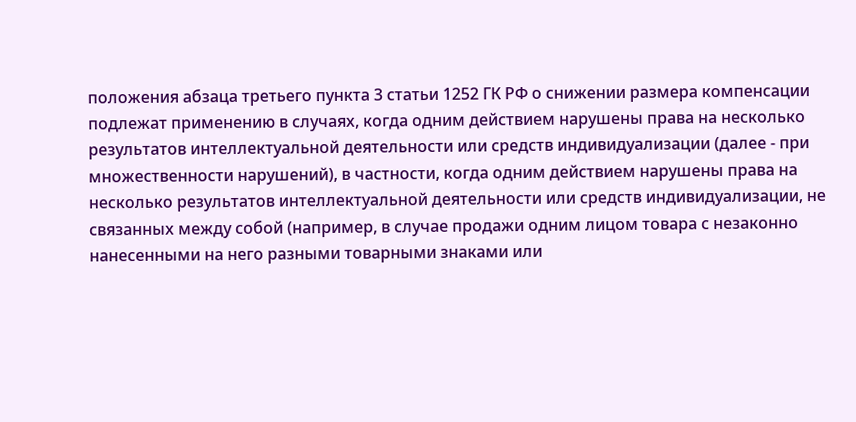положения абзаца третьего пункта 3 статьи 1252 ГК РФ о снижении размера компенсации подлежат применению в случаях, когда одним действием нарушены права на несколько результатов интеллектуальной деятельности или средств индивидуализации (далее - при множественности нарушений), в частности, когда одним действием нарушены права на несколько результатов интеллектуальной деятельности или средств индивидуализации, не связанных между собой (например, в случае продажи одним лицом товара с незаконно нанесенными на него разными товарными знаками или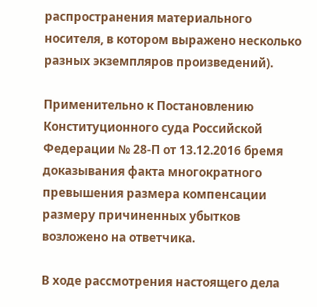распространения материального носителя, в котором выражено несколько разных экземпляров произведений).

Применительно к Постановлению Конституционного суда Российской Федерации № 28-П от 13.12.2016 бремя доказывания факта многократного превышения размера компенсации размеру причиненных убытков возложено на ответчика.

В ходе рассмотрения настоящего дела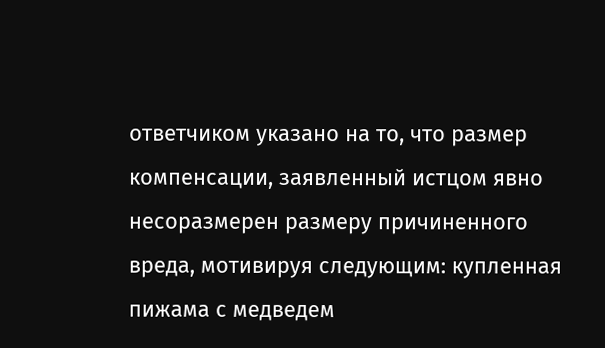ответчиком указано на то, что размер компенсации, заявленный истцом явно несоразмерен размеру причиненного вреда, мотивируя следующим: купленная пижама с медведем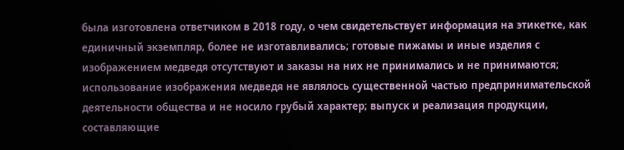была изготовлена ответчиком в 2018 году, о чем свидетельствует информация на этикетке, как единичный экземпляр, более не изготавливались; готовые пижамы и иные изделия с изображением медведя отсутствуют и заказы на них не принимались и не принимаются; использование изображения медведя не являлось существенной частью предпринимательской деятельности общества и не носило грубый характер; выпуск и реализация продукции, составляющие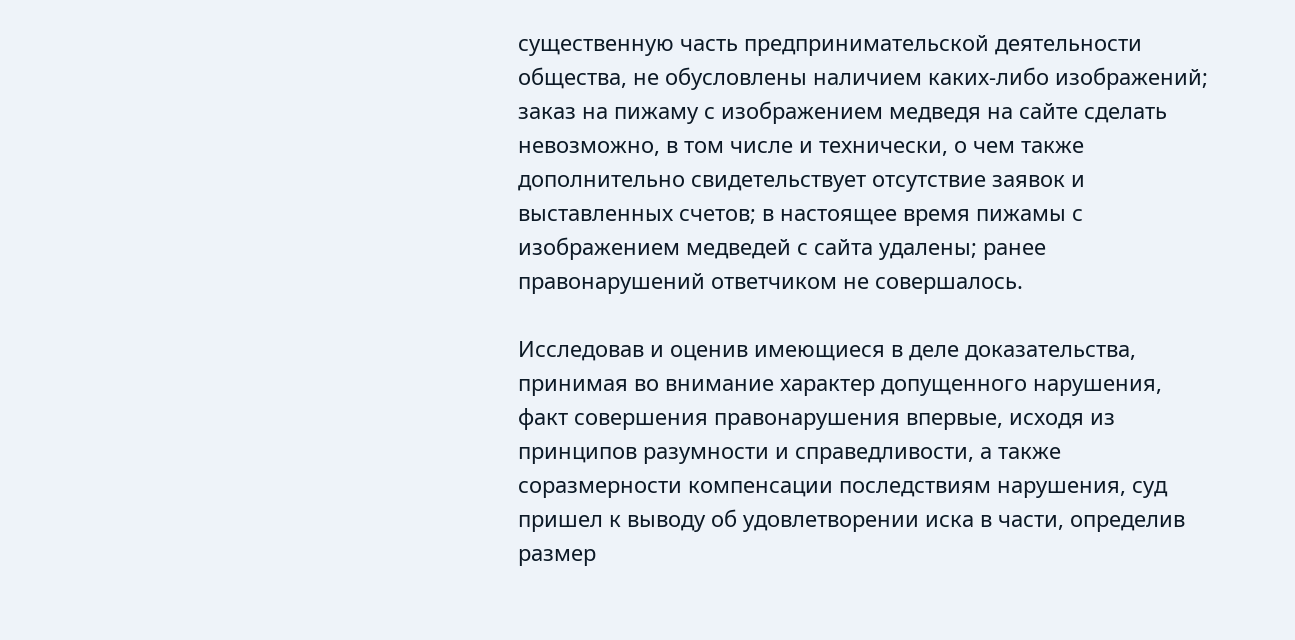существенную часть предпринимательской деятельности общества, не обусловлены наличием каких-либо изображений; заказ на пижаму с изображением медведя на сайте сделать невозможно, в том числе и технически, о чем также дополнительно свидетельствует отсутствие заявок и выставленных счетов; в настоящее время пижамы с изображением медведей с сайта удалены; ранее правонарушений ответчиком не совершалось.

Исследовав и оценив имеющиеся в деле доказательства, принимая во внимание характер допущенного нарушения, факт совершения правонарушения впервые, исходя из принципов разумности и справедливости, а также соразмерности компенсации последствиям нарушения, суд пришел к выводу об удовлетворении иска в части, определив размер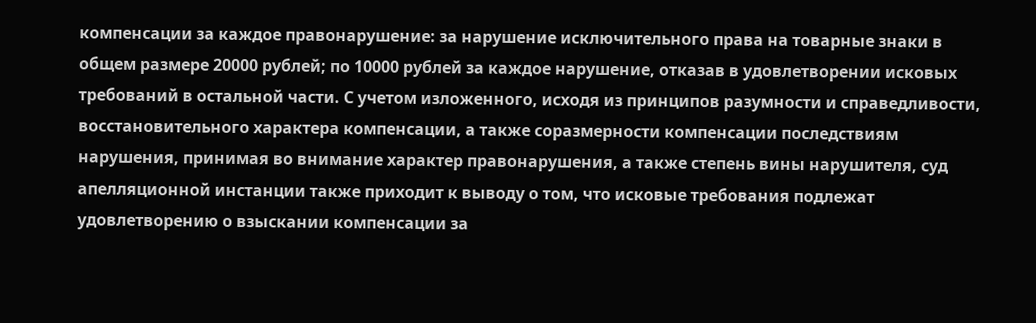компенсации за каждое правонарушение: за нарушение исключительного права на товарные знаки в общем размере 20000 рублей; по 10000 рублей за каждое нарушение, отказав в удовлетворении исковых требований в остальной части. С учетом изложенного, исходя из принципов разумности и справедливости, восстановительного характера компенсации, а также соразмерности компенсации последствиям нарушения, принимая во внимание характер правонарушения, а также степень вины нарушителя, суд апелляционной инстанции также приходит к выводу о том, что исковые требования подлежат удовлетворению о взыскании компенсации за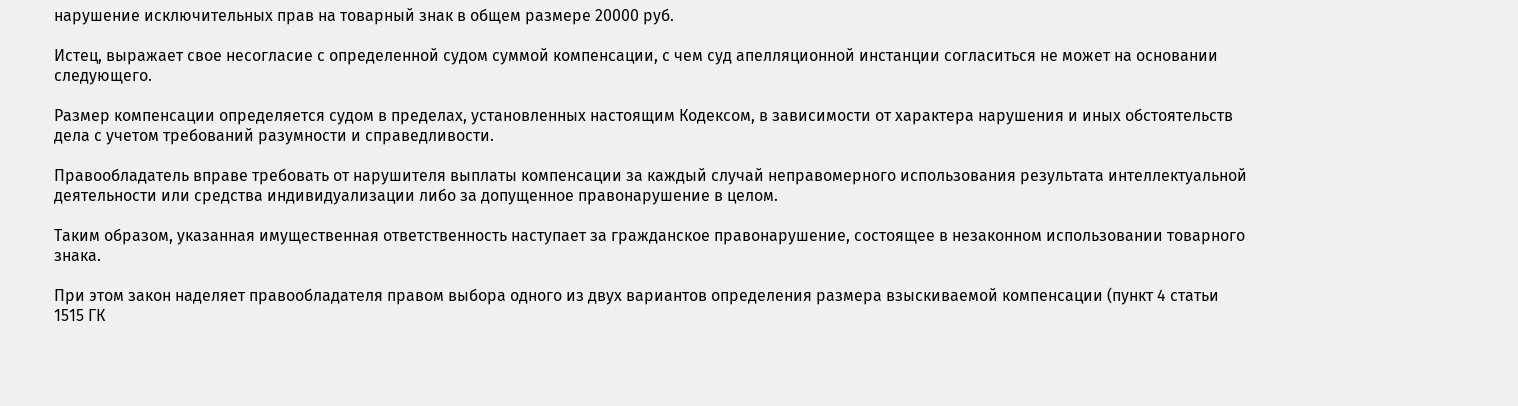нарушение исключительных прав на товарный знак в общем размере 20000 руб.

Истец, выражает свое несогласие с определенной судом суммой компенсации, с чем суд апелляционной инстанции согласиться не может на основании следующего.

Размер компенсации определяется судом в пределах, установленных настоящим Кодексом, в зависимости от характера нарушения и иных обстоятельств дела с учетом требований разумности и справедливости.

Правообладатель вправе требовать от нарушителя выплаты компенсации за каждый случай неправомерного использования результата интеллектуальной деятельности или средства индивидуализации либо за допущенное правонарушение в целом.

Таким образом, указанная имущественная ответственность наступает за гражданское правонарушение, состоящее в незаконном использовании товарного знака.

При этом закон наделяет правообладателя правом выбора одного из двух вариантов определения размера взыскиваемой компенсации (пункт 4 статьи 1515 ГК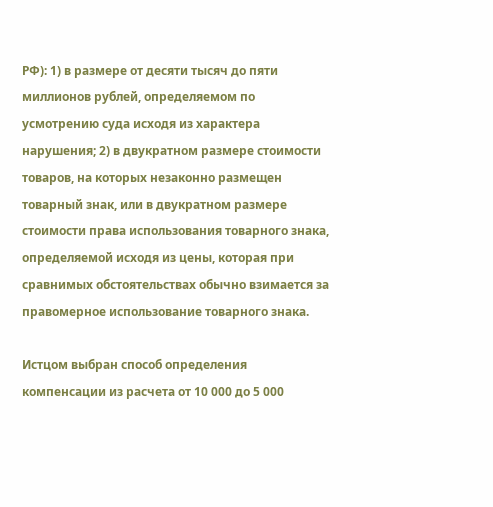РФ): 1) в размере от десяти тысяч до пяти миллионов рублей, определяемом по усмотрению суда исходя из характера нарушения; 2) в двукратном размере стоимости товаров, на которых незаконно размещен товарный знак, или в двукратном размере стоимости права использования товарного знака, определяемой исходя из цены, которая при сравнимых обстоятельствах обычно взимается за правомерное использование товарного знака.

Истцом выбран способ определения компенсации из расчета от 10 000 до 5 000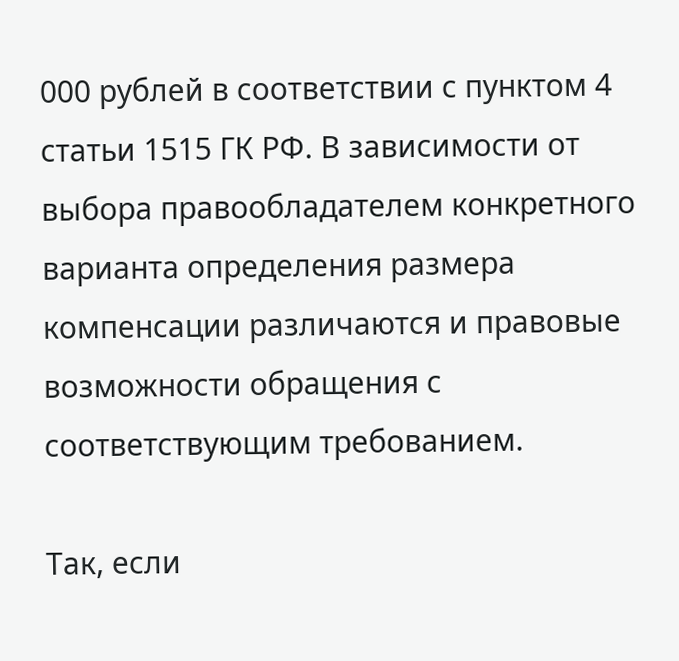000 рублей в соответствии с пунктом 4 статьи 1515 ГК РФ. В зависимости от выбора правообладателем конкретного варианта определения размера компенсации различаются и правовые возможности обращения с соответствующим требованием.

Так, если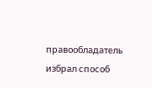правообладатель избрал способ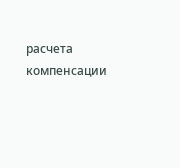расчета компенсации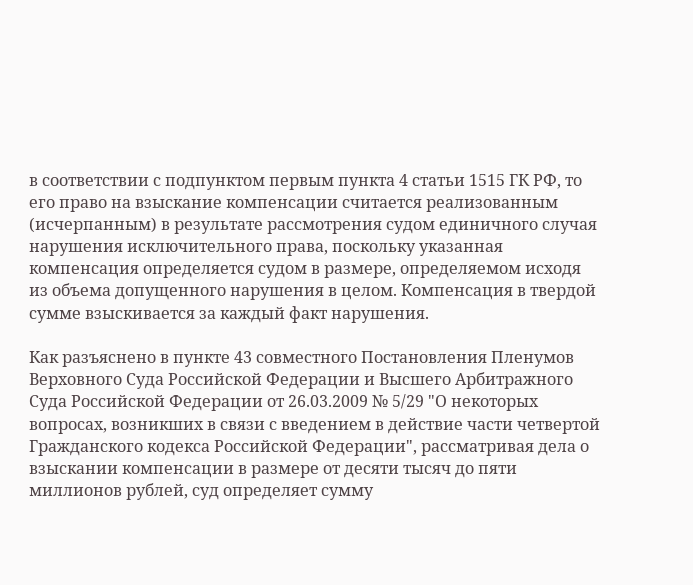в соответствии с подпунктом первым пункта 4 статьи 1515 ГК РФ, то его право на взыскание компенсации считается реализованным (исчерпанным) в результате рассмотрения судом единичного случая нарушения исключительного права, поскольку указанная компенсация определяется судом в размере, определяемом исходя из объема допущенного нарушения в целом. Компенсация в твердой сумме взыскивается за каждый факт нарушения.

Как разъяснено в пункте 43 совместного Постановления Пленумов Верховного Суда Российской Федерации и Высшего Арбитражного Суда Российской Федерации от 26.03.2009 № 5/29 "О некоторых вопросах, возникших в связи с введением в действие части четвертой Гражданского кодекса Российской Федерации", рассматривая дела о взыскании компенсации в размере от десяти тысяч до пяти миллионов рублей, суд определяет сумму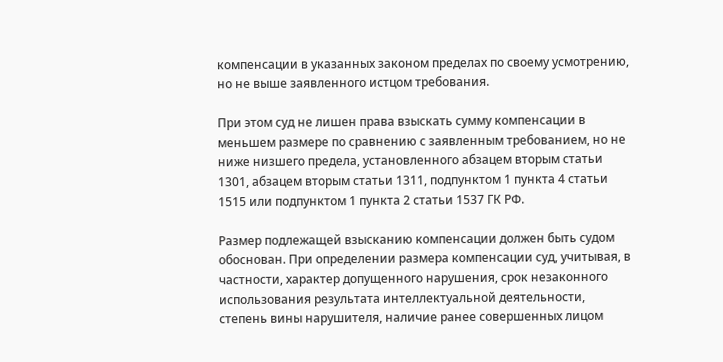компенсации в указанных законом пределах по своему усмотрению, но не выше заявленного истцом требования.

При этом суд не лишен права взыскать сумму компенсации в меньшем размере по сравнению с заявленным требованием, но не ниже низшего предела, установленного абзацем вторым статьи 1301, абзацем вторым статьи 1311, подпунктом 1 пункта 4 статьи 1515 или подпунктом 1 пункта 2 статьи 1537 ГК РФ.

Размер подлежащей взысканию компенсации должен быть судом обоснован. При определении размера компенсации суд, учитывая, в частности, характер допущенного нарушения, срок незаконного использования результата интеллектуальной деятельности, степень вины нарушителя, наличие ранее совершенных лицом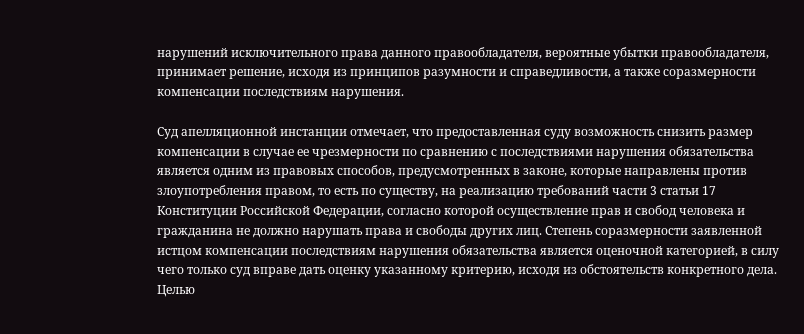нарушений исключительного права данного правообладателя, вероятные убытки правообладателя, принимает решение, исходя из принципов разумности и справедливости, а также соразмерности компенсации последствиям нарушения.

Суд апелляционной инстанции отмечает, что предоставленная суду возможность снизить размер компенсации в случае ее чрезмерности по сравнению с последствиями нарушения обязательства является одним из правовых способов, предусмотренных в законе, которые направлены против злоупотребления правом, то есть по существу, на реализацию требований части 3 статьи 17 Конституции Российской Федерации, согласно которой осуществление прав и свобод человека и гражданина не должно нарушать права и свободы других лиц. Степень соразмерности заявленной истцом компенсации последствиям нарушения обязательства является оценочной категорией, в силу чего только суд вправе дать оценку указанному критерию, исходя из обстоятельств конкретного дела. Целью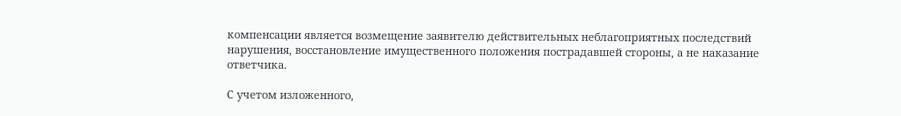компенсации является возмещение заявителю действительных неблагоприятных последствий нарушения, восстановление имущественного положения пострадавшей стороны, а не наказание ответчика.

С учетом изложенного,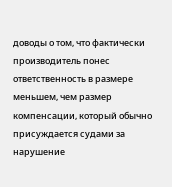доводы о том, что фактически производитель понес ответственность в размере меньшем, чем размер компенсации, который обычно присуждается судами за нарушение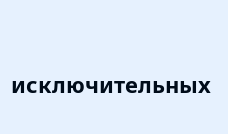исключительных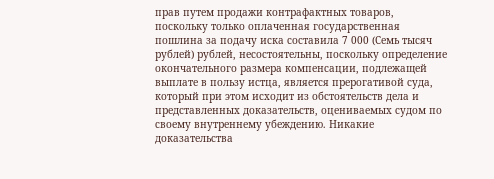прав путем продажи контрафактных товаров, поскольку только оплаченная государственная пошлина за подачу иска составила 7 000 (Семь тысяч рублей) рублей, несостоятельны, поскольку определение окончательного размера компенсации, подлежащей выплате в пользу истца, является прерогативой суда, который при этом исходит из обстоятельств дела и представленных доказательств, оцениваемых судом по своему внутреннему убеждению. Никакие доказательства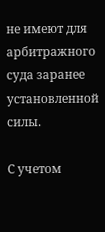не имеют для арбитражного суда заранее установленной силы.

С учетом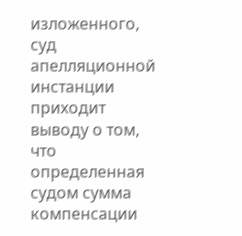изложенного, суд апелляционной инстанции приходит выводу о том, что определенная судом сумма компенсации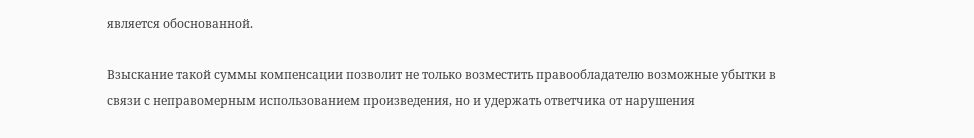является обоснованной.

Взыскание такой суммы компенсации позволит не только возместить правообладателю возможные убытки в связи с неправомерным использованием произведения, но и удержать ответчика от нарушения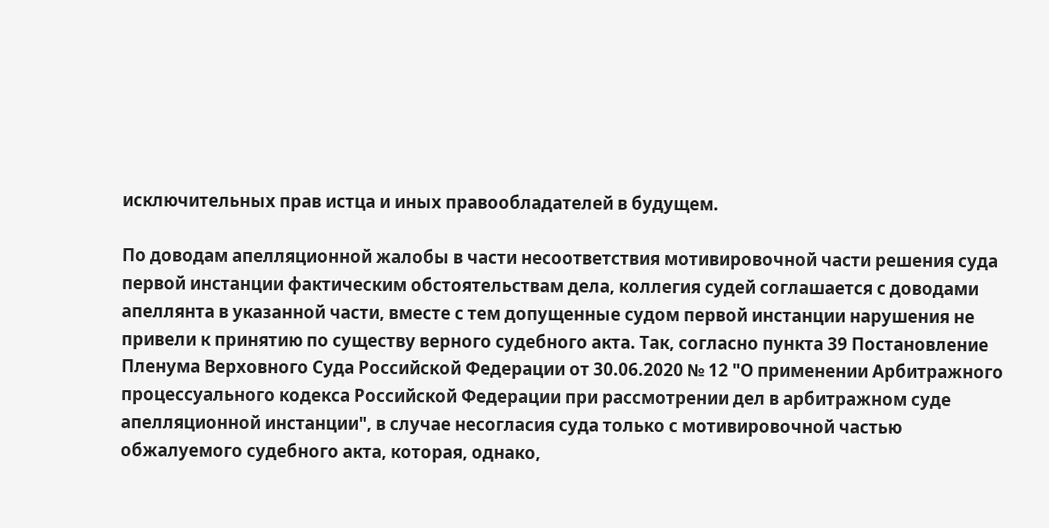исключительных прав истца и иных правообладателей в будущем.

По доводам апелляционной жалобы в части несоответствия мотивировочной части решения суда первой инстанции фактическим обстоятельствам дела, коллегия судей соглашается с доводами апеллянта в указанной части, вместе с тем допущенные судом первой инстанции нарушения не привели к принятию по существу верного судебного акта. Так, согласно пункта 39 Постановление Пленума Верховного Суда Российской Федерации от 30.06.2020 № 12 "О применении Арбитражного процессуального кодекса Российской Федерации при рассмотрении дел в арбитражном суде апелляционной инстанции", в случае несогласия суда только с мотивировочной частью обжалуемого судебного акта, которая, однако,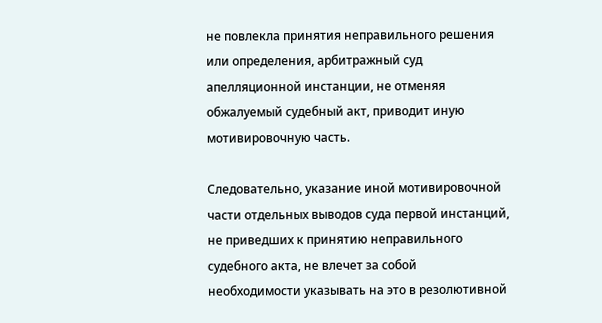не повлекла принятия неправильного решения или определения, арбитражный суд апелляционной инстанции, не отменяя обжалуемый судебный акт, приводит иную мотивировочную часть.

Следовательно, указание иной мотивировочной части отдельных выводов суда первой инстанций, не приведших к принятию неправильного судебного акта, не влечет за собой необходимости указывать на это в резолютивной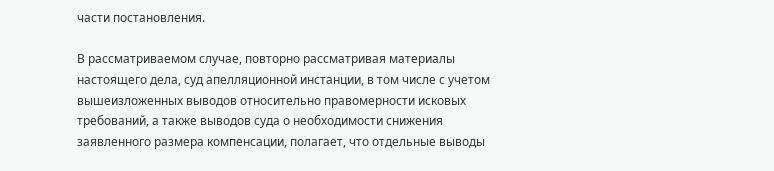части постановления.

В рассматриваемом случае, повторно рассматривая материалы настоящего дела, суд апелляционной инстанции, в том числе с учетом вышеизложенных выводов относительно правомерности исковых требований, а также выводов суда о необходимости снижения заявленного размера компенсации, полагает, что отдельные выводы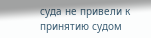суда не привели к принятию судом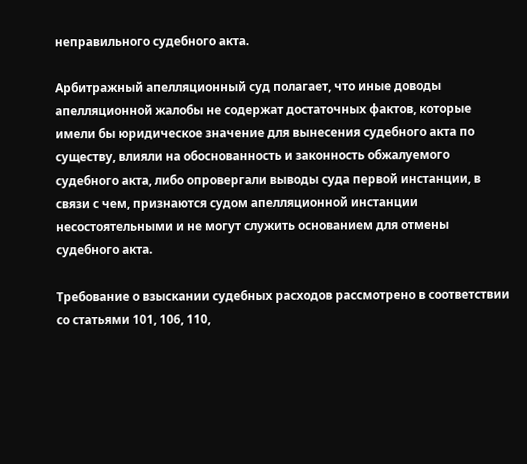неправильного судебного акта.

Арбитражный апелляционный суд полагает, что иные доводы апелляционной жалобы не содержат достаточных фактов, которые имели бы юридическое значение для вынесения судебного акта по существу, влияли на обоснованность и законность обжалуемого судебного акта, либо опровергали выводы суда первой инстанции, в связи с чем, признаются судом апелляционной инстанции несостоятельными и не могут служить основанием для отмены судебного акта.

Требование о взыскании судебных расходов рассмотрено в соответствии со статьями 101, 106, 110,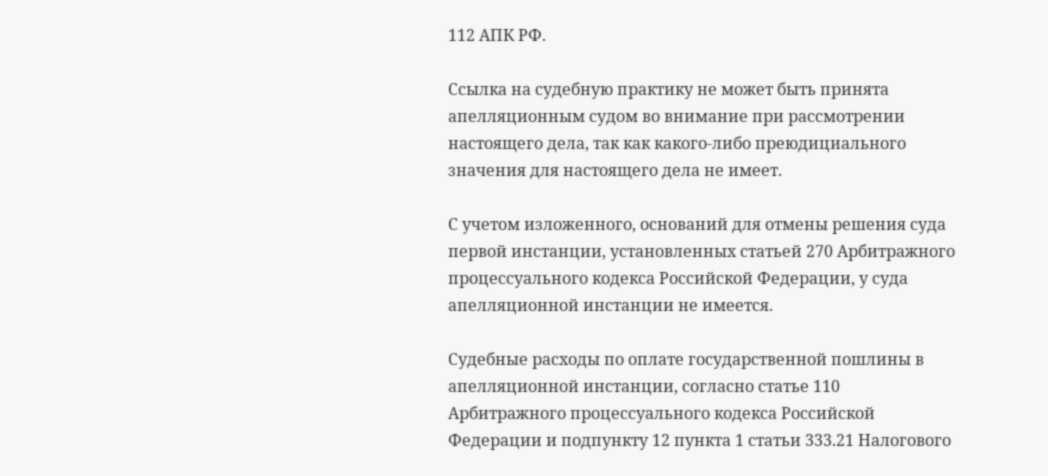112 АПК РФ.

Ссылка на судебную практику не может быть принята апелляционным судом во внимание при рассмотрении настоящего дела, так как какого-либо преюдициального значения для настоящего дела не имеет.

С учетом изложенного, оснований для отмены решения суда первой инстанции, установленных статьей 270 Арбитражного процессуального кодекса Российской Федерации, у суда апелляционной инстанции не имеется.

Судебные расходы по оплате государственной пошлины в апелляционной инстанции, согласно статье 110 Арбитражного процессуального кодекса Российской Федерации и подпункту 12 пункта 1 статьи 333.21 Налогового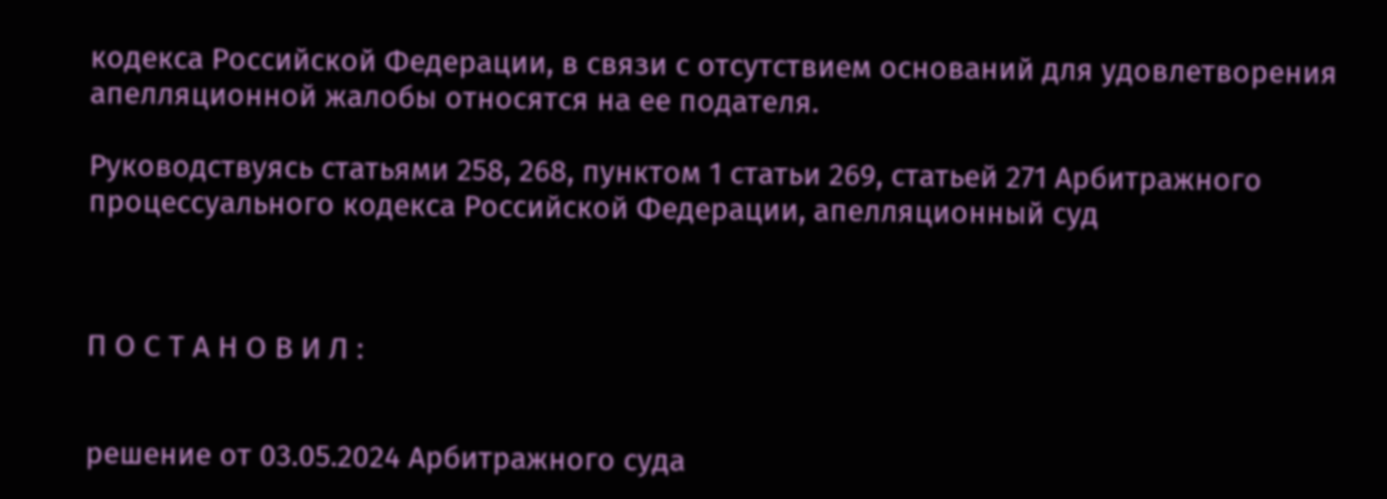кодекса Российской Федерации, в связи с отсутствием оснований для удовлетворения апелляционной жалобы относятся на ее подателя.

Руководствуясь статьями 258, 268, пунктом 1 статьи 269, статьей 271 Арбитражного процессуального кодекса Российской Федерации, апелляционный суд



П О С Т А Н О В И Л :


решение от 03.05.2024 Арбитражного суда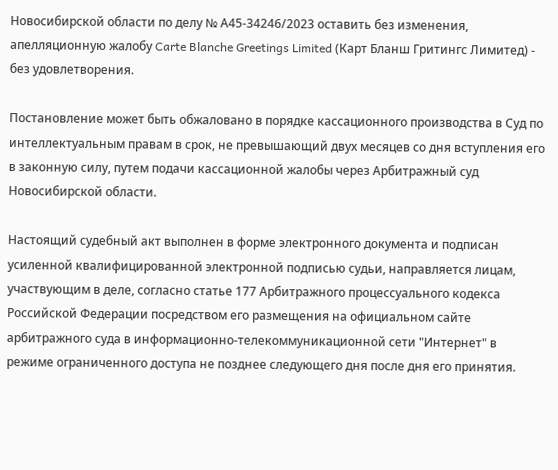Новосибирской области по делу № А45-34246/2023 оставить без изменения, апелляционную жалобу Carte Blanche Greetings Limited (Карт Бланш Гритингс Лимитед) - без удовлетворения.

Постановление может быть обжаловано в порядке кассационного производства в Суд по интеллектуальным правам в срок, не превышающий двух месяцев со дня вступления его в законную силу, путем подачи кассационной жалобы через Арбитражный суд Новосибирской области.

Настоящий судебный акт выполнен в форме электронного документа и подписан усиленной квалифицированной электронной подписью судьи, направляется лицам, участвующим в деле, согласно статье 177 Арбитражного процессуального кодекса Российской Федерации посредством его размещения на официальном сайте арбитражного суда в информационно-телекоммуникационной сети "Интернет" в режиме ограниченного доступа не позднее следующего дня после дня его принятия.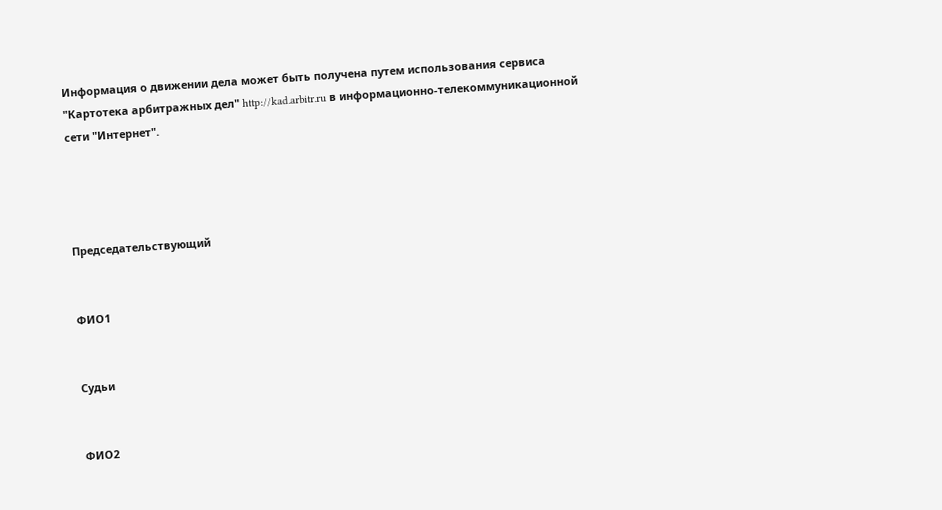Информация о движении дела может быть получена путем использования сервиса "Картотека арбитражных дел" http://kad.arbitr.ru в информационно-телекоммуникационной сети "Интернет".




Председательствующий


ФИО1


Судьи


ФИО2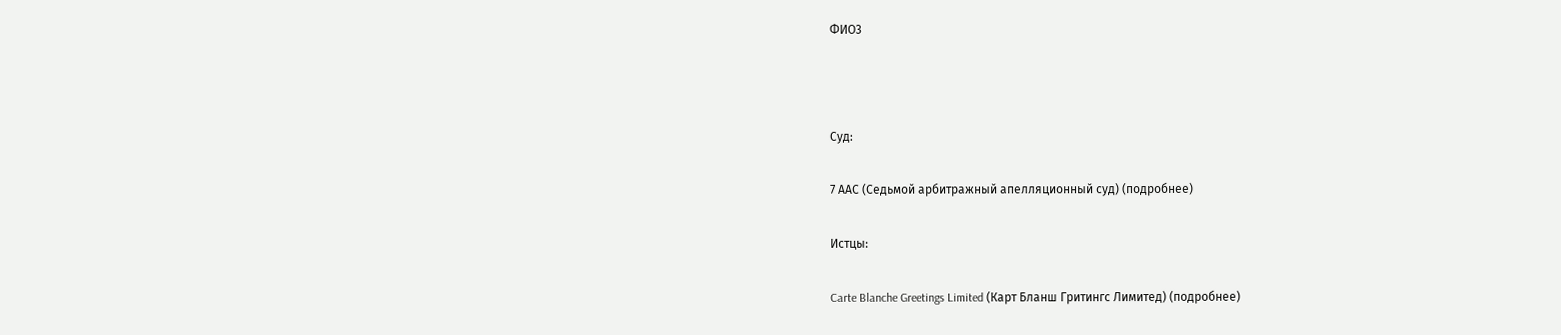ФИО3



Суд:

7 ААС (Седьмой арбитражный апелляционный суд) (подробнее)

Истцы:

Carte Blanche Greetings Limited (Карт Бланш Гритингс Лимитед) (подробнее)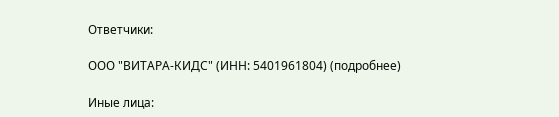Ответчики:

ООО "ВИТАРА-КИДС" (ИНН: 5401961804) (подробнее)

Иные лица: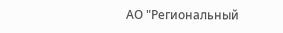АО "Региональный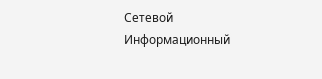Сетевой Информационный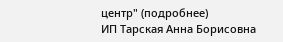центр" (подробнее)
ИП Тарская Анна Борисовна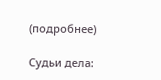(подробнее)

Судьи дела: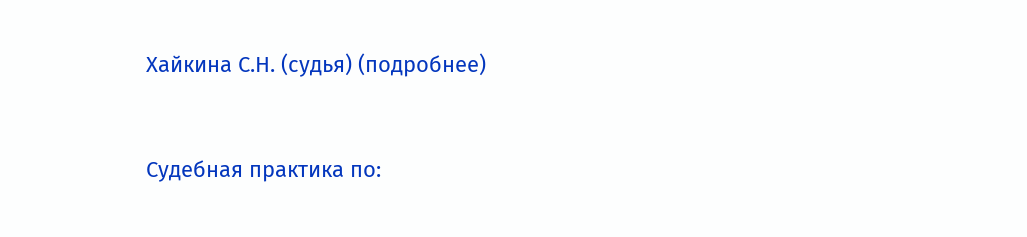Хайкина С.Н. (судья) (подробнее)


Судебная практика по: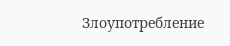Злоупотребление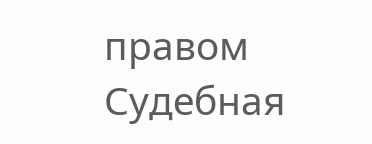правом
Судебная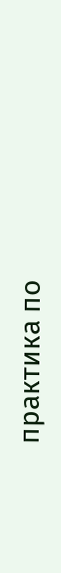практика по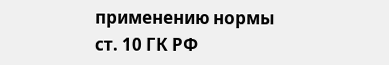применению нормы ст. 10 ГК РФ